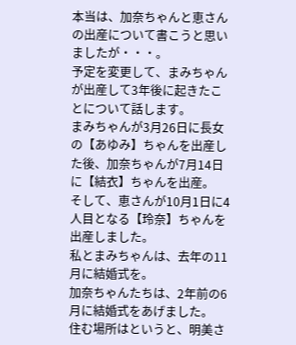本当は、加奈ちゃんと恵さんの出産について書こうと思いましたが・・・。
予定を変更して、まみちゃんが出産して3年後に起きたことについて話します。
まみちゃんが3月26日に長女の【あゆみ】ちゃんを出産した後、加奈ちゃんが7月14日に【結衣】ちゃんを出産。
そして、恵さんが10月1日に4人目となる【玲奈】ちゃんを出産しました。
私とまみちゃんは、去年の11月に結婚式を。
加奈ちゃんたちは、2年前の6月に結婚式をあげました。
住む場所はというと、明美さ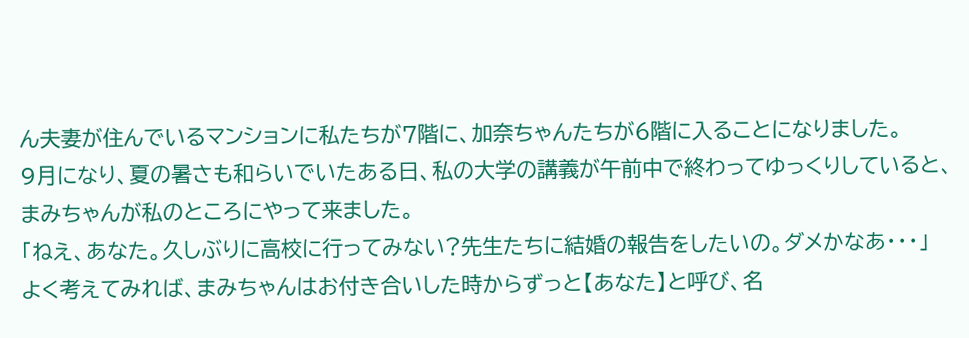ん夫妻が住んでいるマンションに私たちが7階に、加奈ちゃんたちが6階に入ることになりました。
9月になり、夏の暑さも和らいでいたある日、私の大学の講義が午前中で終わってゆっくりしていると、まみちゃんが私のところにやって来ました。
「ねえ、あなた。久しぶりに高校に行ってみない?先生たちに結婚の報告をしたいの。ダメかなあ・・・」
よく考えてみれば、まみちゃんはお付き合いした時からずっと【あなた】と呼び、名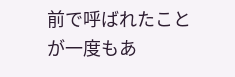前で呼ばれたことが一度もあ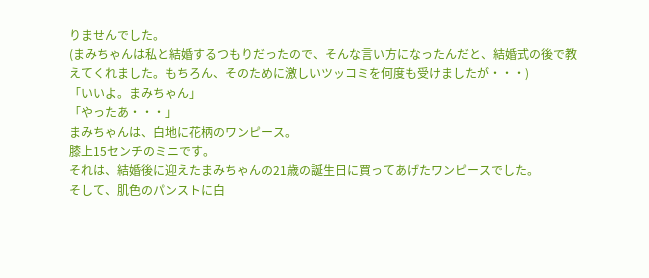りませんでした。
(まみちゃんは私と結婚するつもりだったので、そんな言い方になったんだと、結婚式の後で教えてくれました。もちろん、そのために激しいツッコミを何度も受けましたが・・・)
「いいよ。まみちゃん」
「やったあ・・・」
まみちゃんは、白地に花柄のワンピース。
膝上15センチのミニです。
それは、結婚後に迎えたまみちゃんの21歳の誕生日に買ってあげたワンピースでした。
そして、肌色のパンストに白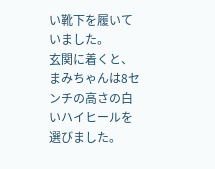い靴下を履いていました。
玄関に着くと、まみちゃんは8センチの高さの白いハイヒールを選びました。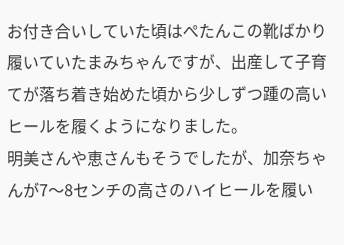お付き合いしていた頃はぺたんこの靴ばかり履いていたまみちゃんですが、出産して子育てが落ち着き始めた頃から少しずつ踵の高いヒールを履くようになりました。
明美さんや恵さんもそうでしたが、加奈ちゃんが7〜8センチの高さのハイヒールを履い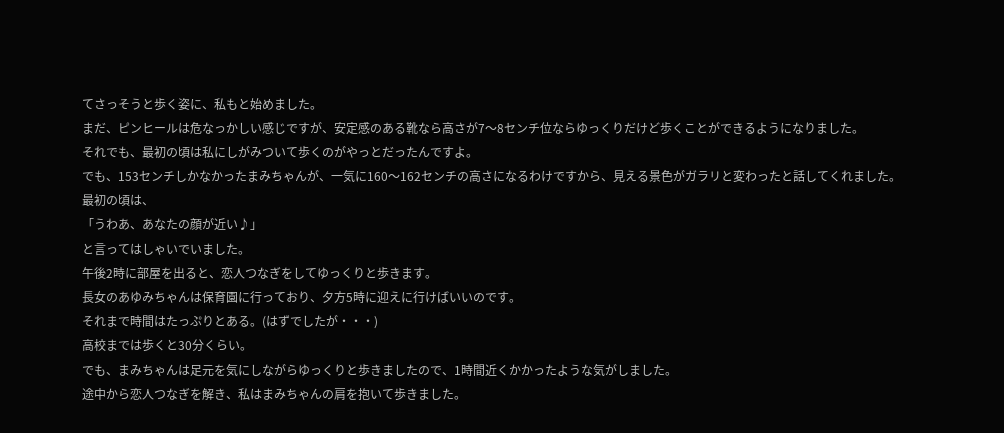てさっそうと歩く姿に、私もと始めました。
まだ、ピンヒールは危なっかしい感じですが、安定感のある靴なら高さが7〜8センチ位ならゆっくりだけど歩くことができるようになりました。
それでも、最初の頃は私にしがみついて歩くのがやっとだったんですよ。
でも、153センチしかなかったまみちゃんが、一気に160〜162センチの高さになるわけですから、見える景色がガラリと変わったと話してくれました。
最初の頃は、
「うわあ、あなたの顔が近い♪」
と言ってはしゃいでいました。
午後2時に部屋を出ると、恋人つなぎをしてゆっくりと歩きます。
長女のあゆみちゃんは保育園に行っており、夕方5時に迎えに行けばいいのです。
それまで時間はたっぷりとある。(はずでしたが・・・)
高校までは歩くと30分くらい。
でも、まみちゃんは足元を気にしながらゆっくりと歩きましたので、1時間近くかかったような気がしました。
途中から恋人つなぎを解き、私はまみちゃんの肩を抱いて歩きました。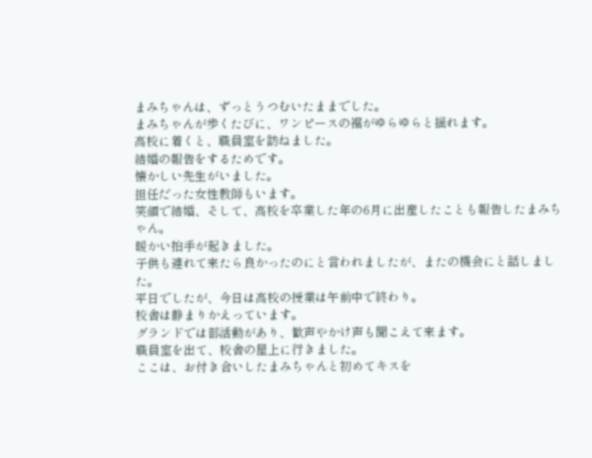まみちゃんは、ずっとうつむいたままでした。
まみちゃんが歩くたびに、ワンピースの裾がゆらゆらと揺れます。
高校に着くと、職員室を訪ねました。
結婚の報告をするためです。
懐かしい先生がいました。
担任だった女性教師もいます。
笑顔で結婚、そして、高校を卒業した年の6月に出産したことも報告したまみちゃん。
暖かい拍手が起きました。
子供も連れて来たら良かったのにと言われましたが、またの機会にと話しました。
平日でしたが、今日は高校の授業は午前中で終わり。
校舎は静まりかえっています。
グランドでは部活動があり、歓声やかけ声も聞こえて来ます。
職員室を出て、校舎の屋上に行きました。
ここは、お付き合いしたまみちゃんと初めてキスを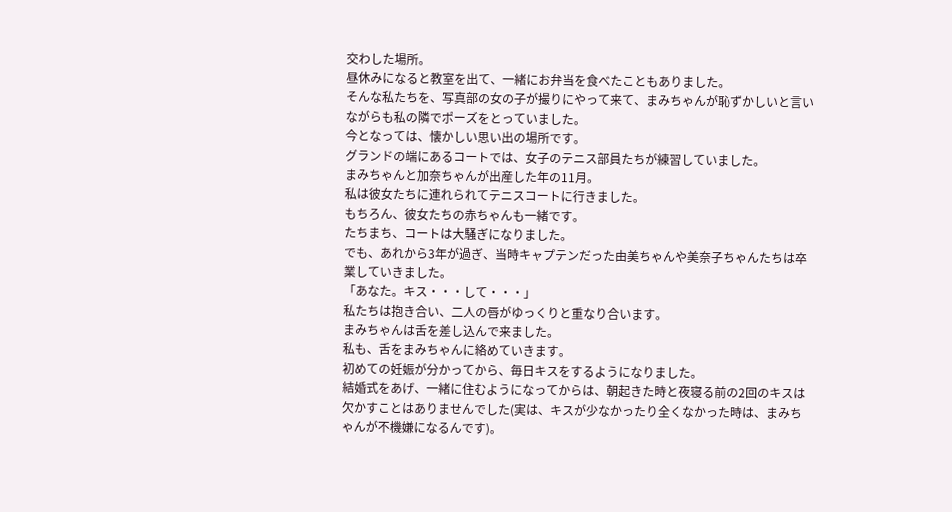交わした場所。
昼休みになると教室を出て、一緒にお弁当を食べたこともありました。
そんな私たちを、写真部の女の子が撮りにやって来て、まみちゃんが恥ずかしいと言いながらも私の隣でポーズをとっていました。
今となっては、懐かしい思い出の場所です。
グランドの端にあるコートでは、女子のテニス部員たちが練習していました。
まみちゃんと加奈ちゃんが出産した年の11月。
私は彼女たちに連れられてテニスコートに行きました。
もちろん、彼女たちの赤ちゃんも一緒です。
たちまち、コートは大騒ぎになりました。
でも、あれから3年が過ぎ、当時キャプテンだった由美ちゃんや美奈子ちゃんたちは卒業していきました。
「あなた。キス・・・して・・・」
私たちは抱き合い、二人の唇がゆっくりと重なり合います。
まみちゃんは舌を差し込んで来ました。
私も、舌をまみちゃんに絡めていきます。
初めての妊娠が分かってから、毎日キスをするようになりました。
結婚式をあげ、一緒に住むようになってからは、朝起きた時と夜寝る前の2回のキスは欠かすことはありませんでした(実は、キスが少なかったり全くなかった時は、まみちゃんが不機嫌になるんです)。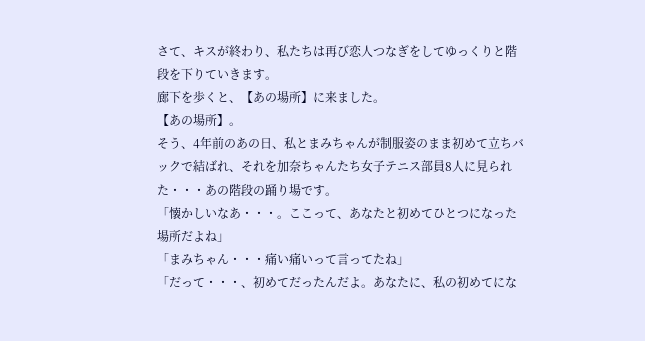さて、キスが終わり、私たちは再び恋人つなぎをしてゆっくりと階段を下りていきます。
廊下を歩くと、【あの場所】に来ました。
【あの場所】。
そう、4年前のあの日、私とまみちゃんが制服姿のまま初めて立ちバックで結ばれ、それを加奈ちゃんたち女子テニス部員8人に見られた・・・あの階段の踊り場です。
「懐かしいなあ・・・。ここって、あなたと初めてひとつになった場所だよね」
「まみちゃん・・・痛い痛いって言ってたね」
「だって・・・、初めてだったんだよ。あなたに、私の初めてにな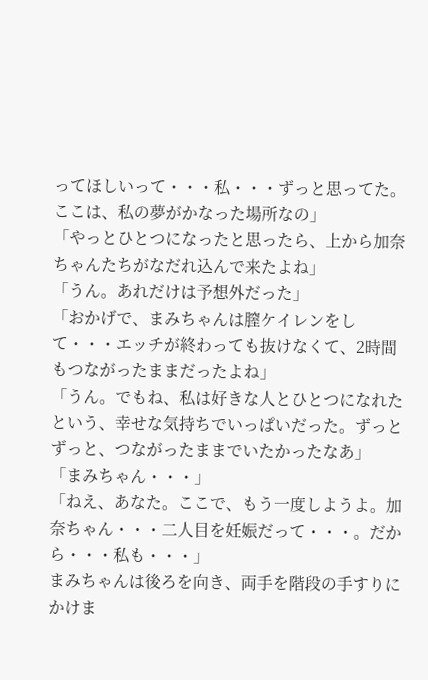ってほしいって・・・私・・・ずっと思ってた。ここは、私の夢がかなった場所なの」
「やっとひとつになったと思ったら、上から加奈ちゃんたちがなだれ込んで来たよね」
「うん。あれだけは予想外だった」
「おかげで、まみちゃんは膣ケイレンをして・・・エッチが終わっても抜けなくて、2時間もつながったままだったよね」
「うん。でもね、私は好きな人とひとつになれたという、幸せな気持ちでいっぱいだった。ずっとずっと、つながったままでいたかったなあ」
「まみちゃん・・・」
「ねえ、あなた。ここで、もう一度しようよ。加奈ちゃん・・・二人目を妊娠だって・・・。だから・・・私も・・・」
まみちゃんは後ろを向き、両手を階段の手すりにかけま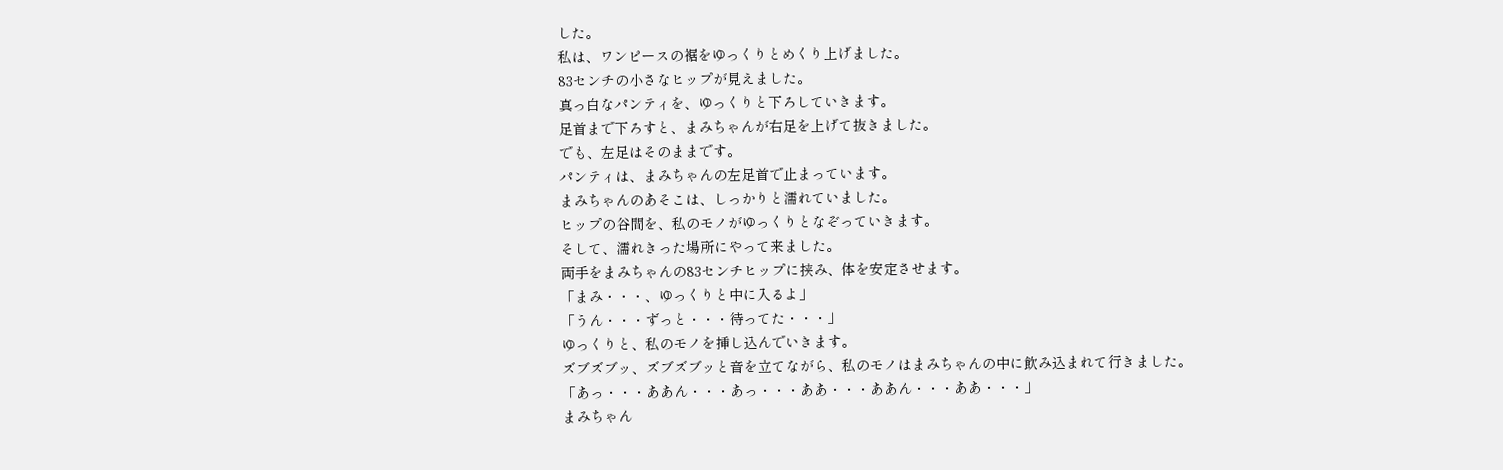した。
私は、ワンピースの裾をゆっくりとめくり上げました。
83センチの小さなヒップが見えました。
真っ白なパンティを、ゆっくりと下ろしていきます。
足首まで下ろすと、まみちゃんが右足を上げて抜きました。
でも、左足はそのままです。
パンティは、まみちゃんの左足首で止まっています。
まみちゃんのあそこは、しっかりと濡れていました。
ヒップの谷間を、私のモノがゆっくりとなぞっていきます。
そして、濡れきった場所にやって来ました。
両手をまみちゃんの83センチヒップに挟み、体を安定させます。
「まみ・・・、ゆっくりと中に入るよ」
「うん・・・ずっと・・・待ってた・・・」
ゆっくりと、私のモノを挿し込んでいきます。
ズブズブッ、ズブズブッと音を立てながら、私のモノはまみちゃんの中に飲み込まれて行きました。
「あっ・・・ああん・・・あっ・・・ああ・・・ああん・・・ああ・・・」
まみちゃん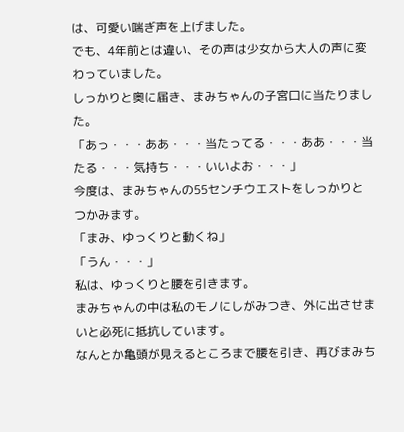は、可愛い喘ぎ声を上げました。
でも、4年前とは違い、その声は少女から大人の声に変わっていました。
しっかりと奥に届き、まみちゃんの子宮口に当たりました。
「あっ・・・ああ・・・当たってる・・・ああ・・・当たる・・・気持ち・・・いいよお・・・」
今度は、まみちゃんの55センチウエストをしっかりとつかみます。
「まみ、ゆっくりと動くね」
「うん・・・」
私は、ゆっくりと腰を引きます。
まみちゃんの中は私のモノにしがみつき、外に出させまいと必死に抵抗しています。
なんとか亀頭が見えるところまで腰を引き、再びまみち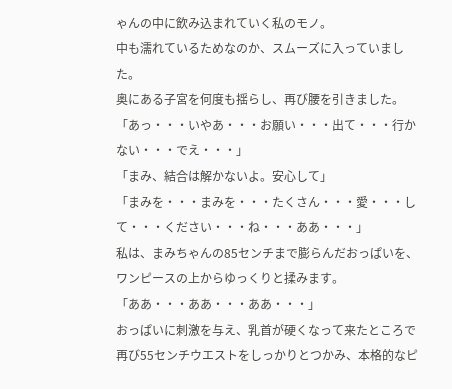ゃんの中に飲み込まれていく私のモノ。
中も濡れているためなのか、スムーズに入っていました。
奥にある子宮を何度も揺らし、再び腰を引きました。
「あっ・・・いやあ・・・お願い・・・出て・・・行かない・・・でえ・・・」
「まみ、結合は解かないよ。安心して」
「まみを・・・まみを・・・たくさん・・・愛・・・して・・・ください・・・ね・・・ああ・・・」
私は、まみちゃんの85センチまで膨らんだおっぱいを、ワンピースの上からゆっくりと揉みます。
「ああ・・・ああ・・・ああ・・・」
おっぱいに刺激を与え、乳首が硬くなって来たところで再び55センチウエストをしっかりとつかみ、本格的なピ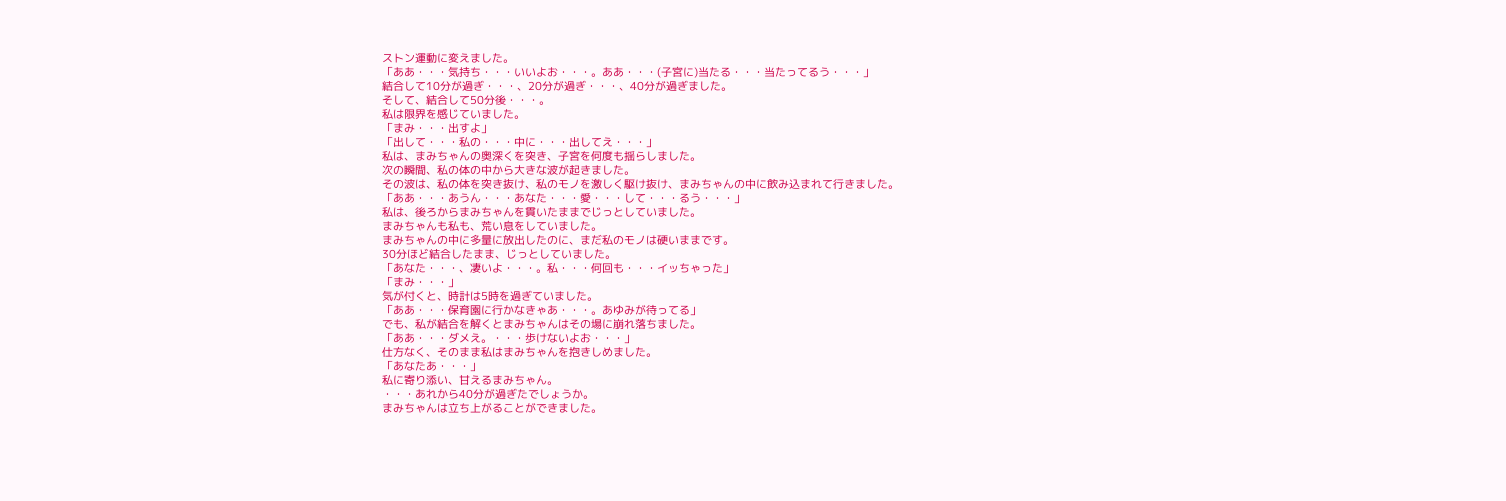ストン運動に変えました。
「ああ・・・気持ち・・・いいよお・・・。ああ・・・(子宮に)当たる・・・当たってるう・・・」
結合して10分が過ぎ・・・、20分が過ぎ・・・、40分が過ぎました。
そして、結合して50分後・・・。
私は限界を感じていました。
「まみ・・・出すよ」
「出して・・・私の・・・中に・・・出してえ・・・」
私は、まみちゃんの奥深くを突き、子宮を何度も揺らしました。
次の瞬間、私の体の中から大きな波が起きました。
その波は、私の体を突き抜け、私のモノを激しく駆け抜け、まみちゃんの中に飲み込まれて行きました。
「ああ・・・あうん・・・あなた・・・愛・・・して・・・るう・・・」
私は、後ろからまみちゃんを貫いたままでじっとしていました。
まみちゃんも私も、荒い息をしていました。
まみちゃんの中に多量に放出したのに、まだ私のモノは硬いままです。
30分ほど結合したまま、じっとしていました。
「あなた・・・、凄いよ・・・。私・・・何回も・・・イッちゃった」
「まみ・・・」
気が付くと、時計は5時を過ぎていました。
「ああ・・・保育園に行かなきゃあ・・・。あゆみが待ってる」
でも、私が結合を解くとまみちゃんはその場に崩れ落ちました。
「ああ・・・ダメえ。・・・歩けないよお・・・」
仕方なく、そのまま私はまみちゃんを抱きしめました。
「あなたあ・・・」
私に寄り添い、甘えるまみちゃん。
・・・あれから40分が過ぎたでしょうか。
まみちゃんは立ち上がることができました。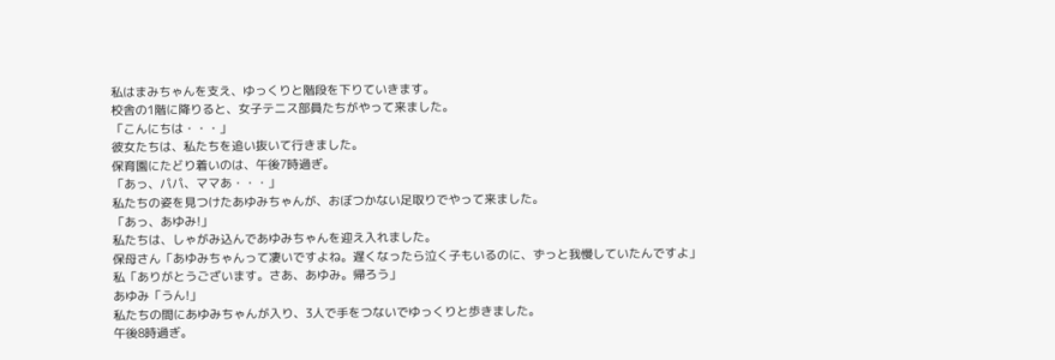私はまみちゃんを支え、ゆっくりと階段を下りていきます。
校舎の1階に降りると、女子テニス部員たちがやって来ました。
「こんにちは・・・」
彼女たちは、私たちを追い抜いて行きました。
保育園にたどり着いのは、午後7時過ぎ。
「あっ、パパ、ママあ・・・」
私たちの姿を見つけたあゆみちゃんが、おぼつかない足取りでやって来ました。
「あっ、あゆみ!」
私たちは、しゃがみ込んであゆみちゃんを迎え入れました。
保母さん「あゆみちゃんって凄いですよね。遅くなったら泣く子もいるのに、ずっと我慢していたんですよ」
私「ありがとうございます。さあ、あゆみ。帰ろう」
あゆみ「うん!」
私たちの間にあゆみちゃんが入り、3人で手をつないでゆっくりと歩きました。
午後8時過ぎ。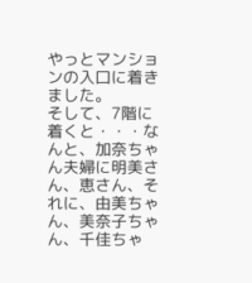やっとマンションの入口に着きました。
そして、7階に着くと・・・なんと、加奈ちゃん夫婦に明美さん、恵さん、それに、由美ちゃん、美奈子ちゃん、千佳ちゃ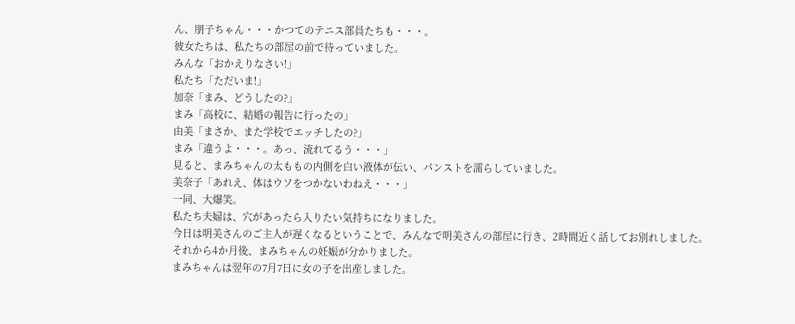ん、朋子ちゃん・・・かつてのテニス部員たちも・・・。
彼女たちは、私たちの部屋の前で待っていました。
みんな「おかえりなさい!」
私たち「ただいま!」
加奈「まみ、どうしたの?」
まみ「高校に、結婚の報告に行ったの」
由美「まさか、また学校でエッチしたの?」
まみ「違うよ・・・。あっ、流れてるう・・・」
見ると、まみちゃんの太ももの内側を白い液体が伝い、パンストを濡らしていました。
美奈子「あれえ、体はウソをつかないわねえ・・・」
一同、大爆笑。
私たち夫婦は、穴があったら入りたい気持ちになりました。
今日は明美さんのご主人が遅くなるということで、みんなで明美さんの部屋に行き、2時間近く話してお別れしました。
それから4か月後、まみちゃんの妊娠が分かりました。
まみちゃんは翌年の7月7日に女の子を出産しました。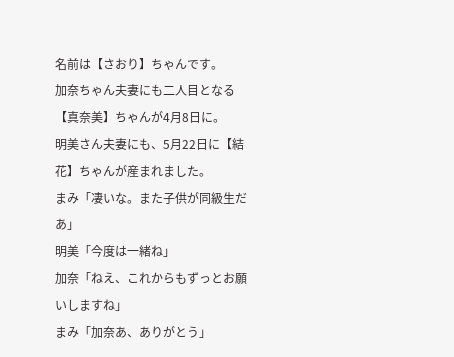名前は【さおり】ちゃんです。
加奈ちゃん夫妻にも二人目となる【真奈美】ちゃんが4月8日に。
明美さん夫妻にも、5月22日に【結花】ちゃんが産まれました。
まみ「凄いな。また子供が同級生だあ」
明美「今度は一緒ね」
加奈「ねえ、これからもずっとお願いしますね」
まみ「加奈あ、ありがとう」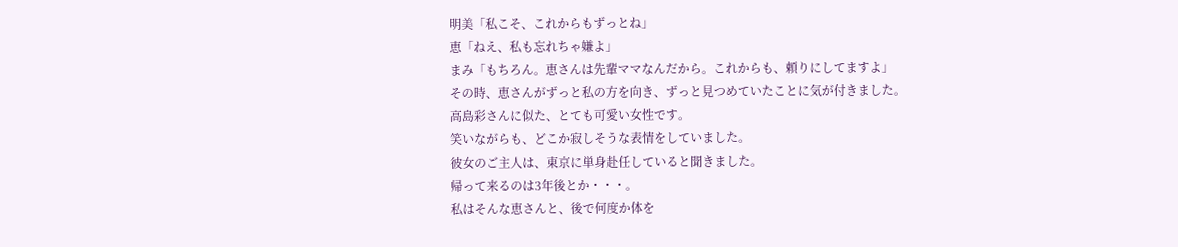明美「私こそ、これからもずっとね」
恵「ねえ、私も忘れちゃ嫌よ」
まみ「もちろん。恵さんは先輩ママなんだから。これからも、頼りにしてますよ」
その時、恵さんがずっと私の方を向き、ずっと見つめていたことに気が付きました。
高島彩さんに似た、とても可愛い女性です。
笑いながらも、どこか寂しそうな表情をしていました。
彼女のご主人は、東京に単身赴任していると聞きました。
帰って来るのは3年後とか・・・。
私はそんな恵さんと、後で何度か体を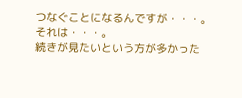つなぐことになるんですが・・・。
それは・・・。
続きが見たいという方が多かった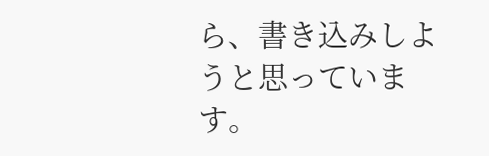ら、書き込みしようと思っています。